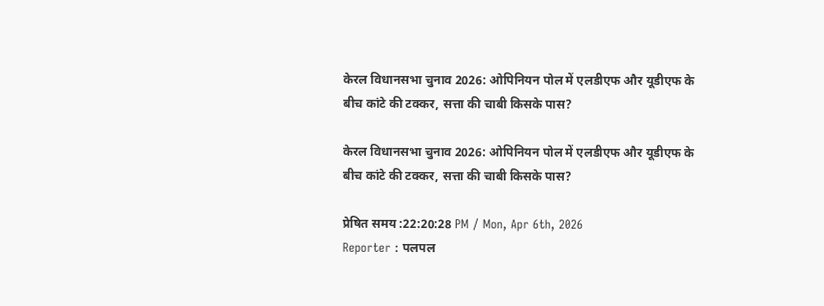केरल विधानसभा चुनाव 2026: ओपिनियन पोल में एलडीएफ और यूडीएफ के बीच कांटे की टक्कर, सत्ता की चाबी किसके पास?

केरल विधानसभा चुनाव 2026: ओपिनियन पोल में एलडीएफ और यूडीएफ के बीच कांटे की टक्कर, सत्ता की चाबी किसके पास?

प्रेषित समय :22:20:28 PM / Mon, Apr 6th, 2026
Reporter : पलपल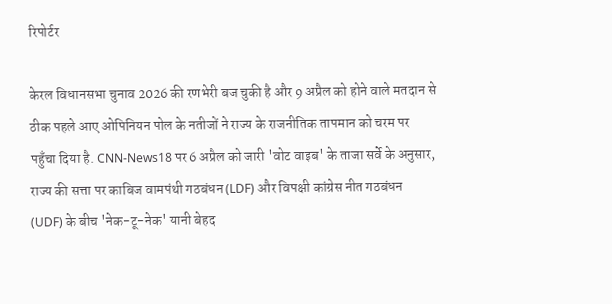रिपोर्टर

केरल विधानसभा चुनाव 2026 की रणभेरी बज चुकी है और 9 अप्रैल को होने वाले मतदान से ठीक पहले आए ओपिनियन पोल के नतीजों ने राज्य के राजनीतिक तापमान को चरम पर पहुँचा दिया है. CNN-News18 पर 6 अप्रैल को जारी 'वोट वाइब' के ताजा सर्वे के अनुसार, राज्य की सत्ता पर काबिज वामपंथी गठबंधन (LDF) और विपक्षी कांग्रेस नीत गठबंधन (UDF) के बीच 'नेक-टू-नेक' यानी बेहद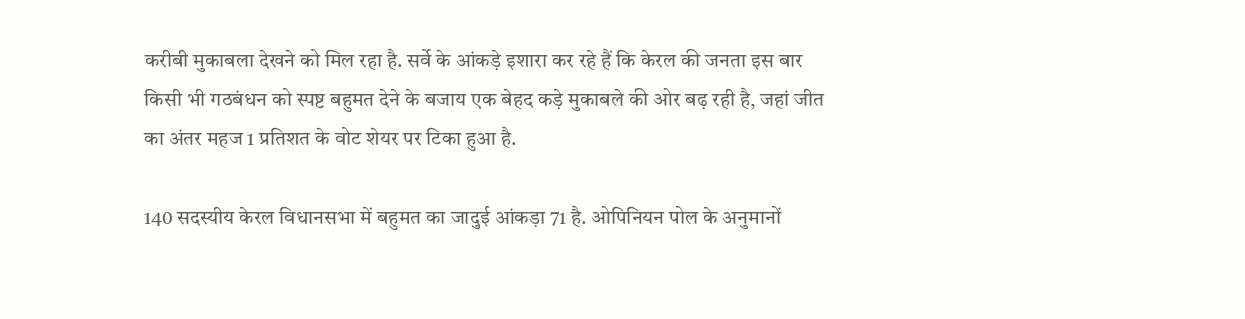करीबी मुकाबला देखने को मिल रहा है. सर्वे के आंकड़े इशारा कर रहे हैं कि केरल की जनता इस बार किसी भी गठबंधन को स्पष्ट बहुमत देने के बजाय एक बेहद कड़े मुकाबले की ओर बढ़ रही है, जहां जीत का अंतर महज 1 प्रतिशत के वोट शेयर पर टिका हुआ है.

140 सदस्यीय केरल विधानसभा में बहुमत का जादुई आंकड़ा 71 है. ओपिनियन पोल के अनुमानों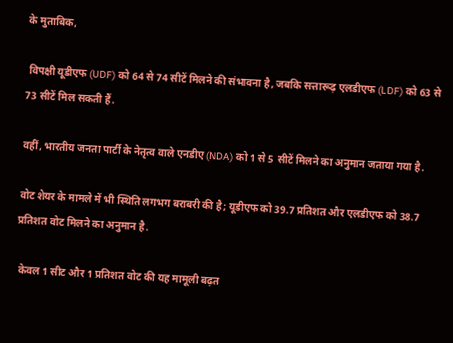के मुताबिक,

 विपक्षी यूडीएफ (UDF) को 64 से 74 सीटें मिलने की संभावना है, जबकि सत्तारूढ़ एलडीएफ (LDF) को 63 से 73 सीटें मिल सकती हैं.

वहीं, भारतीय जनता पार्टी के नेतृत्व वाले एनडीए (NDA) को 1 से 5 सीटें मिलने का अनुमान जताया गया है.

वोट शेयर के मामले में भी स्थिति लगभग बराबरी की है; यूडीएफ को 39.7 प्रतिशत और एलडीएफ को 38.7 प्रतिशत वोट मिलने का अनुमान है.

 केवल 1 सीट और 1 प्रतिशत वोट की यह मामूली बढ़त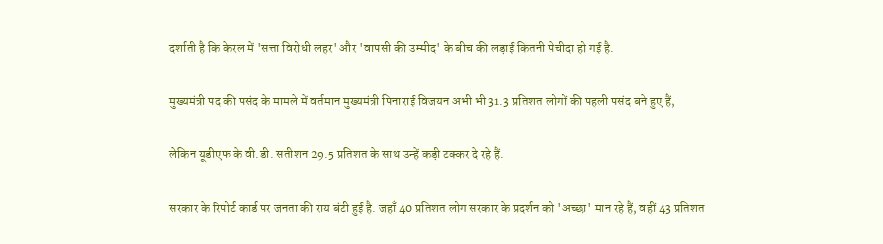दर्शाती है कि केरल में 'सत्ता विरोधी लहर' और 'वापसी की उम्मीद' के बीच की लड़ाई कितनी पेचीदा हो गई है.

मुख्यमंत्री पद की पसंद के मामले में वर्तमान मुख्यमंत्री पिनाराई विजयन अभी भी 31.3 प्रतिशत लोगों की पहली पसंद बने हुए हैं,

लेकिन यूडीएफ के वी.डी. सतीशन 29.5 प्रतिशत के साथ उन्हें कड़ी टक्कर दे रहे हैं.

सरकार के रिपोर्ट कार्ड पर जनता की राय बंटी हुई है. जहाँ 40 प्रतिशत लोग सरकार के प्रदर्शन को 'अच्छा' मान रहे हैं, वहीं 43 प्रतिशत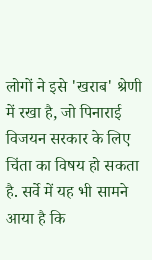लोगों ने इसे 'खराब' श्रेणी में रखा है, जो पिनाराई विजयन सरकार के लिए चिंता का विषय हो सकता है. सर्वे में यह भी सामने आया है कि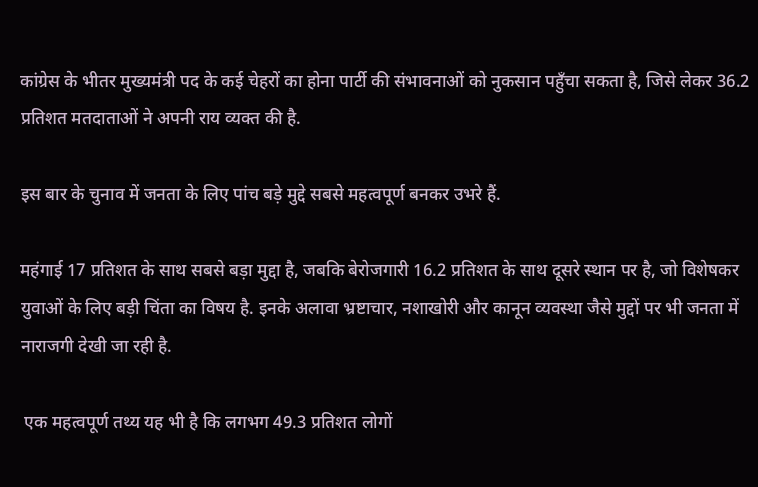कांग्रेस के भीतर मुख्यमंत्री पद के कई चेहरों का होना पार्टी की संभावनाओं को नुकसान पहुँचा सकता है, जिसे लेकर 36.2 प्रतिशत मतदाताओं ने अपनी राय व्यक्त की है.

इस बार के चुनाव में जनता के लिए पांच बड़े मुद्दे सबसे महत्वपूर्ण बनकर उभरे हैं.

महंगाई 17 प्रतिशत के साथ सबसे बड़ा मुद्दा है, जबकि बेरोजगारी 16.2 प्रतिशत के साथ दूसरे स्थान पर है, जो विशेषकर युवाओं के लिए बड़ी चिंता का विषय है. इनके अलावा भ्रष्टाचार, नशाखोरी और कानून व्यवस्था जैसे मुद्दों पर भी जनता में नाराजगी देखी जा रही है.

 एक महत्वपूर्ण तथ्य यह भी है कि लगभग 49.3 प्रतिशत लोगों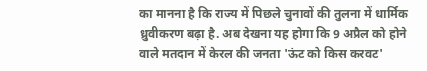का मानना है कि राज्य में पिछले चुनावों की तुलना में धार्मिक ध्रुवीकरण बढ़ा है. अब देखना यह होगा कि 9 अप्रैल को होने वाले मतदान में केरल की जनता 'ऊंट को किस करवट'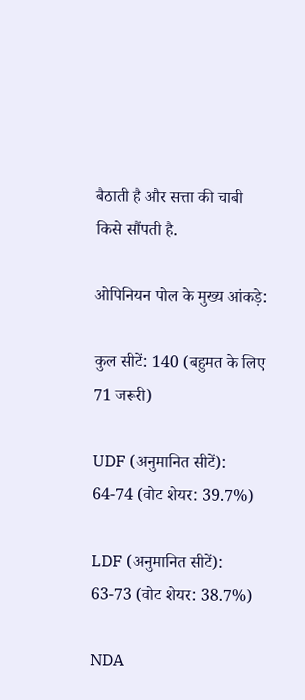बैठाती है और सत्ता की चाबी किसे सौंपती है.

ओपिनियन पोल के मुख्य आंकड़े:

कुल सीटें: 140 (बहुमत के लिए 71 जरूरी)

UDF (अनुमानित सीटें): 64-74 (वोट शेयर: 39.7%)

LDF (अनुमानित सीटें): 63-73 (वोट शेयर: 38.7%)

NDA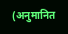(अनुमानित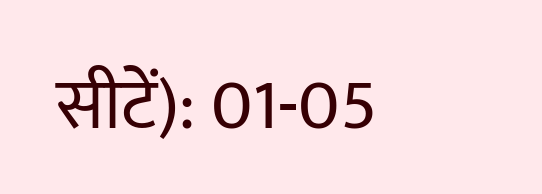सीटें): 01-05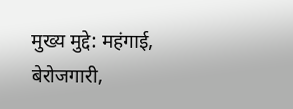मुख्य मुद्दे: महंगाई, बेरोजगारी,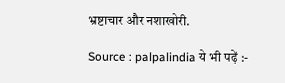भ्रष्टाचार और नशाखोरी.

Source : palpalindia ये भी पढ़ें :-